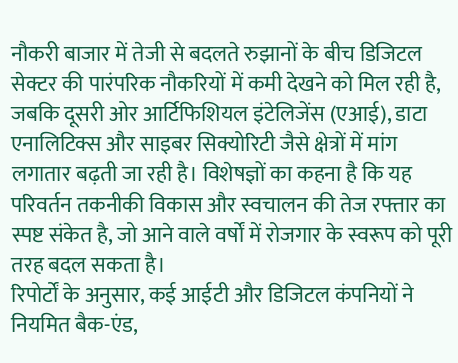नौकरी बाजार में तेजी से बदलते रुझानों के बीच डिजिटल सेक्टर की पारंपरिक नौकरियों में कमी देखने को मिल रही है, जबकि दूसरी ओर आर्टिफिशियल इंटेलिजेंस (एआई), डाटा एनालिटिक्स और साइबर सिक्योरिटी जैसे क्षेत्रों में मांग लगातार बढ़ती जा रही है। विशेषज्ञों का कहना है कि यह परिवर्तन तकनीकी विकास और स्वचालन की तेज रफ्तार का स्पष्ट संकेत है, जो आने वाले वर्षों में रोजगार के स्वरूप को पूरी तरह बदल सकता है।
रिपोर्टों के अनुसार, कई आईटी और डिजिटल कंपनियों ने नियमित बैक-एंड,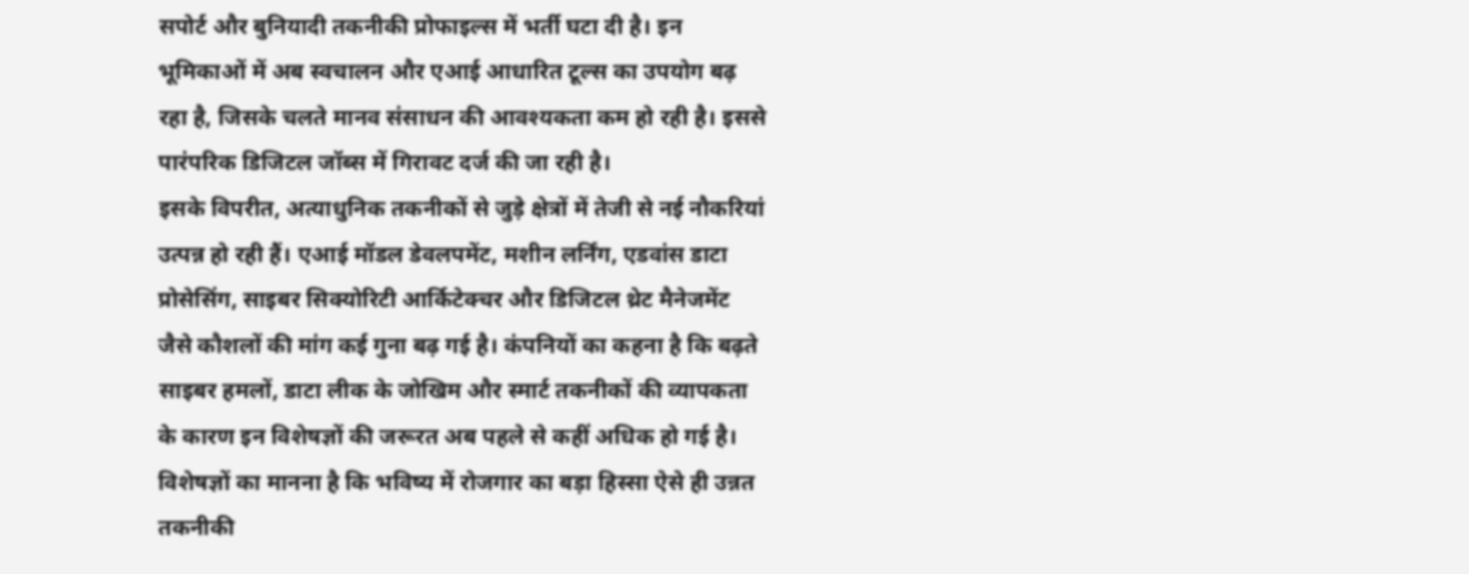सपोर्ट और बुनियादी तकनीकी प्रोफाइल्स में भर्ती घटा दी है। इन भूमिकाओं में अब स्वचालन और एआई आधारित टूल्स का उपयोग बढ़ रहा है, जिसके चलते मानव संसाधन की आवश्यकता कम हो रही है। इससे पारंपरिक डिजिटल जॉब्स में गिरावट दर्ज की जा रही है।
इसके विपरीत, अत्याधुनिक तकनीकों से जुड़े क्षेत्रों में तेजी से नई नौकरियां उत्पन्न हो रही हैं। एआई मॉडल डेवलपमेंट, मशीन लर्निंग, एडवांस डाटा प्रोसेसिंग, साइबर सिक्योरिटी आर्किटेक्चर और डिजिटल थ्रेट मैनेजमेंट जैसे कौशलों की मांग कई गुना बढ़ गई है। कंपनियों का कहना है कि बढ़ते साइबर हमलों, डाटा लीक के जोखिम और स्मार्ट तकनीकों की व्यापकता के कारण इन विशेषज्ञों की जरूरत अब पहले से कहीं अधिक हो गई है।
विशेषज्ञों का मानना है कि भविष्य में रोजगार का बड़ा हिस्सा ऐसे ही उन्नत तकनीकी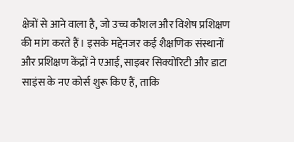क्षेत्रों से आने वाला है, जो उच्च कौशल और विशेष प्रशिक्षण की मांग करते हैं। इसके मद्देनजर कई शैक्षणिक संस्थानों और प्रशिक्षण केंद्रों ने एआई, साइबर सिक्योरिटी और डाटा साइंस के नए कोर्स शुरू किए हैं, ताकि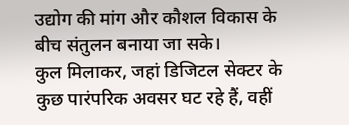उद्योग की मांग और कौशल विकास के बीच संतुलन बनाया जा सके।
कुल मिलाकर, जहां डिजिटल सेक्टर के कुछ पारंपरिक अवसर घट रहे हैं, वहीं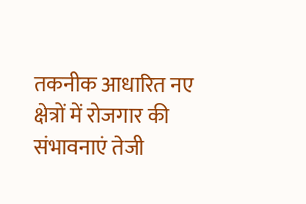तकनीक आधारित नए क्षेत्रों में रोजगार की संभावनाएं तेजी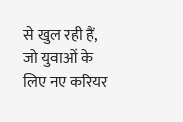से खुल रही हैं, जो युवाओं के लिए नए करियर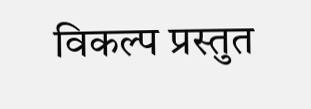विकल्प प्रस्तुत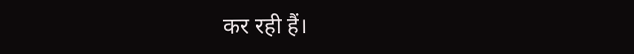कर रही हैं।